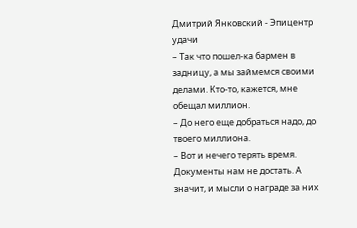Дмитрий Янковский - Эпицентр удачи
– Так что пошел-ка бармен в задницу, а мы займемся своими делами. Кто-то, кажется, мне обещал миллион.
– До него еще добраться надо, до твоего миллиона.
– Вот и нечего терять время. Документы нам не достать. А значит, и мысли о награде за них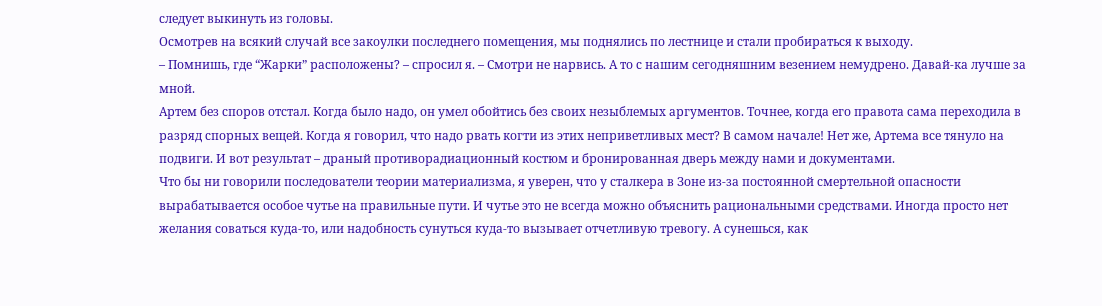следует выкинуть из головы.
Осмотрев на всякий случай все закоулки последнего помещения, мы поднялись по лестнице и стали пробираться к выходу.
– Помнишь, где “Жарки” расположены? – спросил я. – Смотри не нарвись. А то с нашим сегодняшним везением немудрено. Давай-ка лучше за мной.
Артем без споров отстал. Когда было надо, он умел обойтись без своих незыблемых аргументов. Точнее, когда его правота сама переходила в разряд спорных вещей. Когда я говорил, что надо рвать когти из этих неприветливых мест? В самом начале! Нет же, Артема все тянуло на подвиги. И вот результат – драный противорадиационный костюм и бронированная дверь между нами и документами.
Что бы ни говорили последователи теории материализма, я уверен, что у сталкера в Зоне из-за постоянной смертельной опасности вырабатывается особое чутье на правильные пути. И чутье это не всегда можно объяснить рациональными средствами. Иногда просто нет желания соваться куда-то, или надобность сунуться куда-то вызывает отчетливую тревогу. А сунешься, как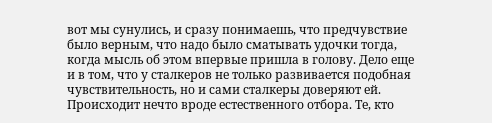вот мы сунулись, и сразу понимаешь, что предчувствие было верным, что надо было сматывать удочки тогда, когда мысль об этом впервые пришла в голову. Дело еще и в том, что у сталкеров не только развивается подобная чувствительность, но и сами сталкеры доверяют ей. Происходит нечто вроде естественного отбора. Те, кто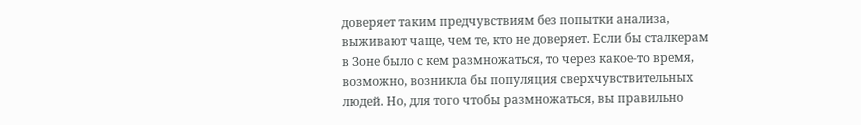доверяет таким предчувствиям без попытки анализа, выживают чаще, чем те, кто не доверяет. Если бы сталкерам в Зоне было с кем размножаться, то через какое-то время, возможно, возникла бы популяция сверхчувствительных людей. Но, для того чтобы размножаться, вы правильно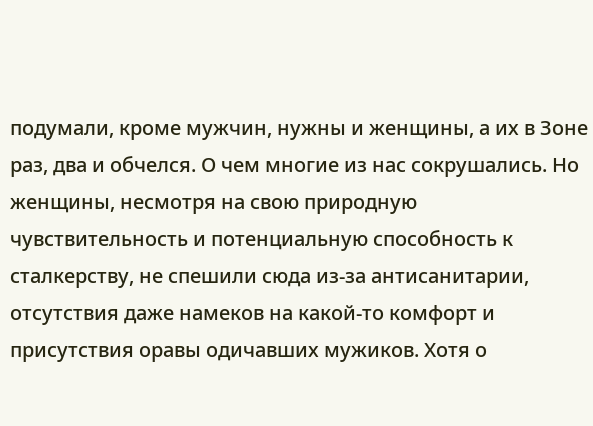подумали, кроме мужчин, нужны и женщины, а их в Зоне раз, два и обчелся. О чем многие из нас сокрушались. Но женщины, несмотря на свою природную чувствительность и потенциальную способность к сталкерству, не спешили сюда из-за антисанитарии, отсутствия даже намеков на какой-то комфорт и присутствия оравы одичавших мужиков. Хотя о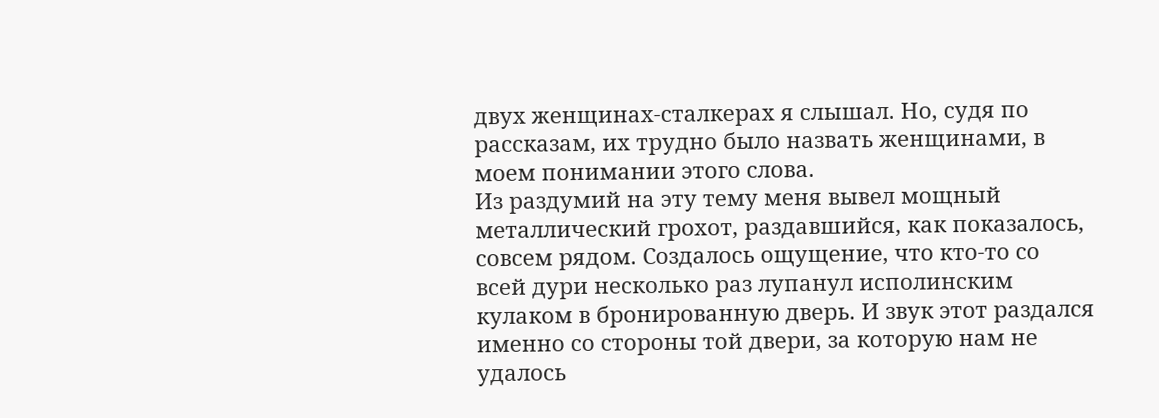двух женщинах-сталкерах я слышал. Но, судя по рассказам, их трудно было назвать женщинами, в моем понимании этого слова.
Из раздумий на эту тему меня вывел мощный металлический грохот, раздавшийся, как показалось, совсем рядом. Создалось ощущение, что кто-то со всей дури несколько раз лупанул исполинским кулаком в бронированную дверь. И звук этот раздался именно со стороны той двери, за которую нам не удалось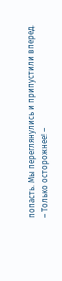попасть. Мы переглянулись и припустили вперед.
– Только осторожнее! –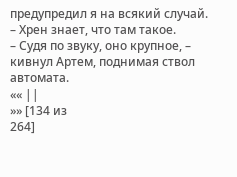предупредил я на всякий случай. – Хрен знает, что там такое.
– Судя по звуку, оно крупное, – кивнул Артем, поднимая ствол автомата.
«« ||
»» [134 из
264]